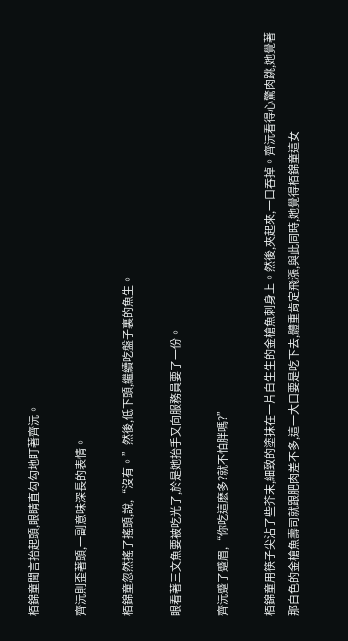栢錦童聞言抬起頭,眼睛直勾勾地盯著齊沅。

齊沅則歪著頭,一副意味深長的表情。

栢錦童忽然搖了搖頭,說,“沒有。”然後,低下頭,繼續吃盤子裏的魚生。

眼看著三文魚要被吃光了,於是她抬手又向服務員要了一份。

齊沅蹙了蹙眉,“你吃這麽多?就不怕胖嗎?”

栢錦童用筷子尖沾了些芥末,細致的塗抹在一片白生生的金槍魚刺身上。然後,夾起來,一口吞掉。齊沅看得心驚肉跳,她覺著那白色的金槍魚壽司就跟肥肉差不多,這一大口要是吃下去,體重肯定飛漲,與此同時,她覺得栢錦童這女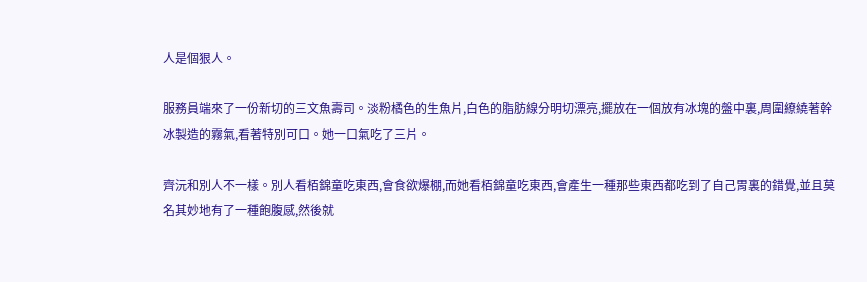人是個狠人。

服務員端來了一份新切的三文魚壽司。淡粉橘色的生魚片,白色的脂肪線分明切漂亮,擺放在一個放有冰塊的盤中裏,周圍繚繞著幹冰製造的霧氣,看著特別可口。她一口氣吃了三片。

齊沅和別人不一樣。別人看栢錦童吃東西,會食欲爆棚,而她看栢錦童吃東西,會產生一種那些東西都吃到了自己胃裏的錯覺,並且莫名其妙地有了一種飽腹感,然後就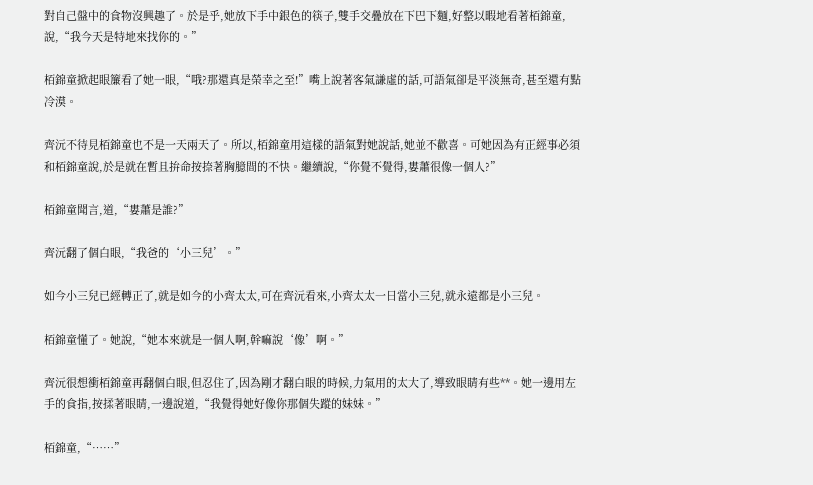對自己盤中的食物沒興趣了。於是乎,她放下手中銀色的筷子,雙手交疊放在下巴下麵,好整以暇地看著栢錦童,說,“我今天是特地來找你的。”

栢錦童掀起眼簾看了她一眼,“哦?那還真是榮幸之至!”嘴上說著客氣謙虛的話,可語氣卻是平淡無奇,甚至還有點冷漠。

齊沅不待見栢錦童也不是一天兩天了。所以,栢錦童用這樣的語氣對她說話,她並不歡喜。可她因為有正經事必須和栢錦童說,於是就在暫且拚命按捺著胸臆間的不快。繼續說,“你覺不覺得,婁蕭很像一個人?”

栢錦童聞言,道,“婁蕭是誰?”

齊沅翻了個白眼,“我爸的‘小三兒’。”

如今小三兒已經轉正了,就是如今的小齊太太,可在齊沅看來,小齊太太一日當小三兒,就永遠都是小三兒。

栢錦童懂了。她說,“她本來就是一個人啊,幹嘛說‘像’啊。”

齊沅很想衝栢錦童再翻個白眼,但忍住了,因為剛才翻白眼的時候,力氣用的太大了,導致眼睛有些**。她一邊用左手的食指,按揉著眼睛,一邊說道,“我覺得她好像你那個失蹤的妹妹。”

栢錦童,“……”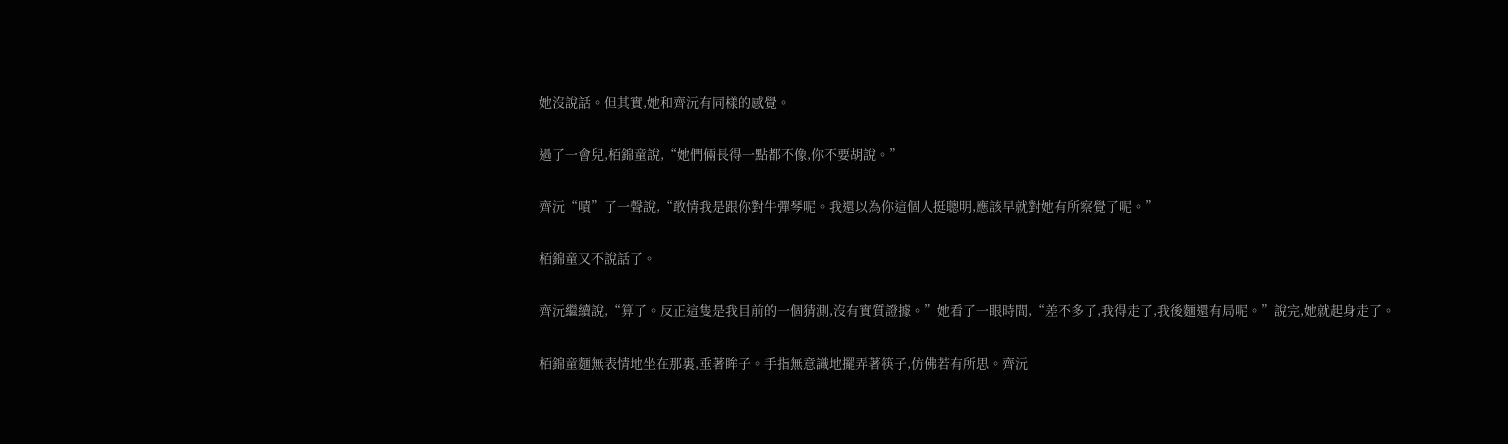她沒說話。但其實,她和齊沅有同樣的感覺。

過了一會兒,栢錦童說,“她們倆長得一點都不像,你不要胡說。”

齊沅“嘖”了一聲說,“敢情我是跟你對牛彈琴呢。我還以為你這個人挺聰明,應該早就對她有所察覺了呢。”

栢錦童又不說話了。

齊沅繼續說,“算了。反正這隻是我目前的一個猜測,沒有實質證據。”她看了一眼時間,“差不多了,我得走了,我後麵還有局呢。”說完,她就起身走了。

栢錦童麵無表情地坐在那裏,垂著眸子。手指無意識地擺弄著筷子,仿佛若有所思。齊沅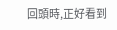回頭時,正好看到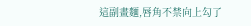這副畫麵,唇角不禁向上勾了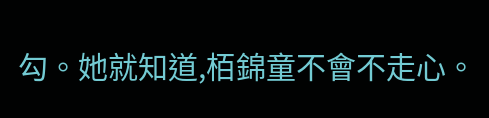勾。她就知道,栢錦童不會不走心。